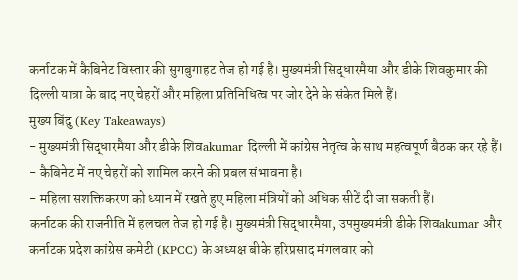कर्नाटक में कैबिनेट विस्तार की सुगबुगाहट तेज हो गई है। मुख्यमंत्री सिद्धारमैया और डीके शिवकुमार की दिल्ली यात्रा के बाद नए चेहरों और महिला प्रतिनिधित्व पर जोर देने के संकेत मिले हैं।
मुख्य बिंदु (Key Takeaways)
- मुख्यमंत्री सिद्धारमैया और डीके शिवakumar दिल्ली में कांग्रेस नेतृत्व के साथ महत्वपूर्ण बैठक कर रहे हैं।
- कैबिनेट में नए चेहरों को शामिल करने की प्रबल संभावना है।
- महिला सशक्तिकरण को ध्यान में रखते हुए महिला मंत्रियों को अधिक सीटें दी जा सकती हैं।
कर्नाटक की राजनीति में हलचल तेज हो गई है। मुख्यमंत्री सिद्धारमैया, उपमुख्यमंत्री डीके शिवakumar और कर्नाटक प्रदेश कांग्रेस कमेटी (KPCC) के अध्यक्ष बीके हरिप्रसाद मंगलवार को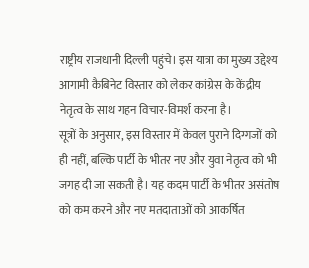राष्ट्रीय राजधानी दिल्ली पहुंचे। इस यात्रा का मुख्य उद्देश्य आगामी कैबिनेट विस्तार को लेकर कांग्रेस के केंद्रीय नेतृत्व के साथ गहन विचार-विमर्श करना है।
सूत्रों के अनुसार, इस विस्तार में केवल पुराने दिग्गजों को ही नहीं, बल्कि पार्टी के भीतर नए और युवा नेतृत्व को भी जगह दी जा सकती है। यह कदम पार्टी के भीतर असंतोष को कम करने और नए मतदाताओं को आकर्षित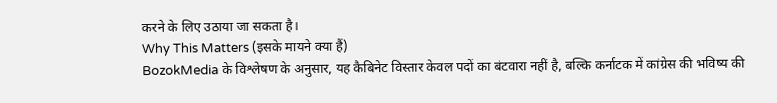करने के लिए उठाया जा सकता है।
Why This Matters (इसके मायने क्या हैं)
BozokMedia के विश्लेषण के अनुसार, यह कैबिनेट विस्तार केवल पदों का बंटवारा नहीं है, बल्कि कर्नाटक में कांग्रेस की भविष्य की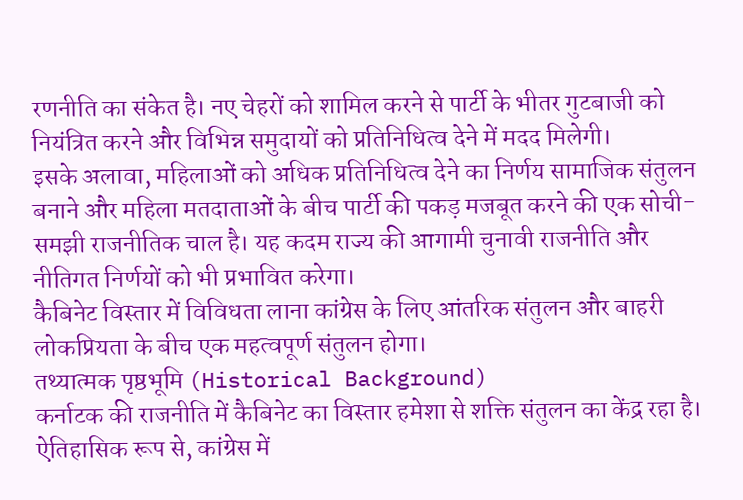रणनीति का संकेत है। नए चेहरों को शामिल करने से पार्टी के भीतर गुटबाजी को नियंत्रित करने और विभिन्न समुदायों को प्रतिनिधित्व देने में मदद मिलेगी।
इसके अलावा, महिलाओं को अधिक प्रतिनिधित्व देने का निर्णय सामाजिक संतुलन बनाने और महिला मतदाताओं के बीच पार्टी की पकड़ मजबूत करने की एक सोची-समझी राजनीतिक चाल है। यह कदम राज्य की आगामी चुनावी राजनीति और नीतिगत निर्णयों को भी प्रभावित करेगा।
कैबिनेट विस्तार में विविधता लाना कांग्रेस के लिए आंतरिक संतुलन और बाहरी लोकप्रियता के बीच एक महत्वपूर्ण संतुलन होगा।
तथ्यात्मक पृष्ठभूमि (Historical Background)
कर्नाटक की राजनीति में कैबिनेट का विस्तार हमेशा से शक्ति संतुलन का केंद्र रहा है। ऐतिहासिक रूप से, कांग्रेस में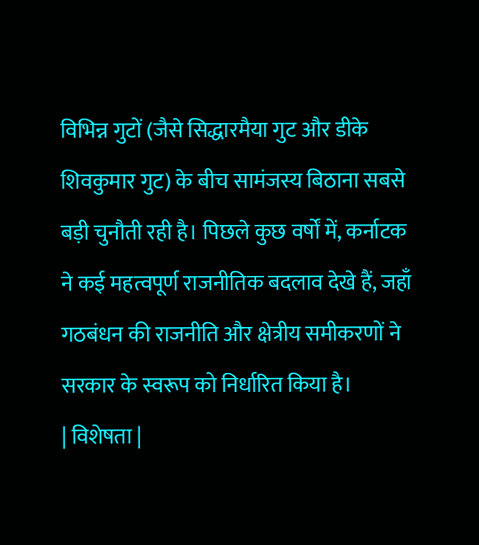विभिन्न गुटों (जैसे सिद्धारमैया गुट और डीके शिवकुमार गुट) के बीच सामंजस्य बिठाना सबसे बड़ी चुनौती रही है। पिछले कुछ वर्षों में, कर्नाटक ने कई महत्वपूर्ण राजनीतिक बदलाव देखे हैं, जहाँ गठबंधन की राजनीति और क्षेत्रीय समीकरणों ने सरकार के स्वरूप को निर्धारित किया है।
| विशेषता |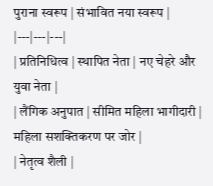पुराना स्वरूप | संभावित नया स्वरूप |
|---|---|---|
| प्रतिनिधित्व | स्थापित नेता | नए चेहरे और युवा नेता |
| लैंगिक अनुपात | सीमित महिला भागीदारी | महिला सशक्तिकरण पर जोर |
| नेतृत्व शैली |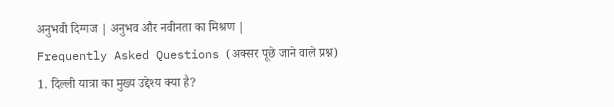अनुभवी दिग्गज | अनुभव और नवीनता का मिश्रण |
Frequently Asked Questions (अक्सर पूछे जाने वाले प्रश्न)
1. दिल्ली यात्रा का मुख्य उद्देश्य क्या है?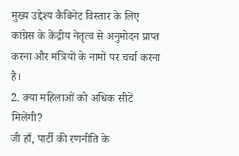मुख्य उद्देश्य कैबिनेट विस्तार के लिए कांग्रेस के केंद्रीय नेतृत्व से अनुमोदन प्राप्त करना और मंत्रियों के नामों पर चर्चा करना है।
2. क्या महिलाओं को अधिक सीटें मिलेंगी?
जी हाँ, पार्टी की रणनीति के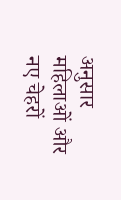अनुसार महिलाओं और नए चेहरों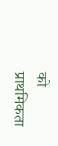को प्राथमिकता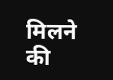मिलने की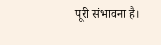पूरी संभावना है।